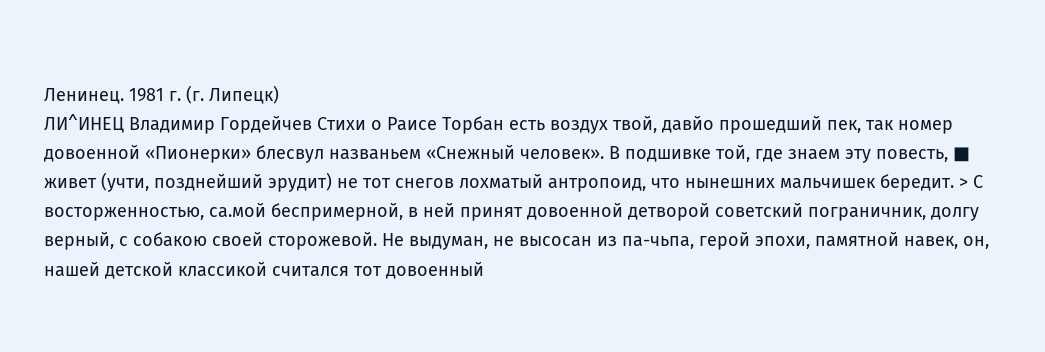Ленинец. 1981 г. (г. Липецк)
ЛИ^ИНЕЦ Владимир Гордейчев Стихи о Раисе Торбан есть воздух твой, давйо прошедший пек, так номер довоенной «Пионерки» блесвул названьем «Снежный человек». В подшивке той, где знаем эту повесть, ■ живет (учти, позднейший эрудит) не тот снегов лохматый антропоид, что нынешних мальчишек бередит. > С восторженностью, са.мой беспримерной, в ней принят довоенной детворой советский пограничник, долгу верный, с собакою своей сторожевой. Не выдуман, не высосан из па-чьпа, герой эпохи, памятной навек, он, нашей детской классикой считался тот довоенный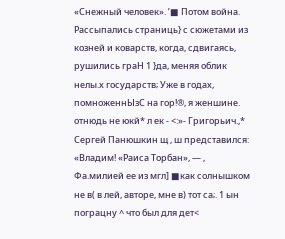«Снежный человек». ’■ Потом война. Рассыпались страниць} с сюжетами из козней и коварств, когда, сдвигаясь, рушились граН 1 }да, меняя облик нелы.х государств; Уже в годах, помноженнЫзС на гор!®, я женшине. отнюдь не юкй* л ек - <:»- Григорьич.,* Сергей Панюшкин щ , ш представился: «Владим! «Раиса Торбан», — , Фа.милией ее из мгл] ■как солнышком не в( в лей, авторе, мне в) тот са;. 1 ын пограцну ^ что был для дет<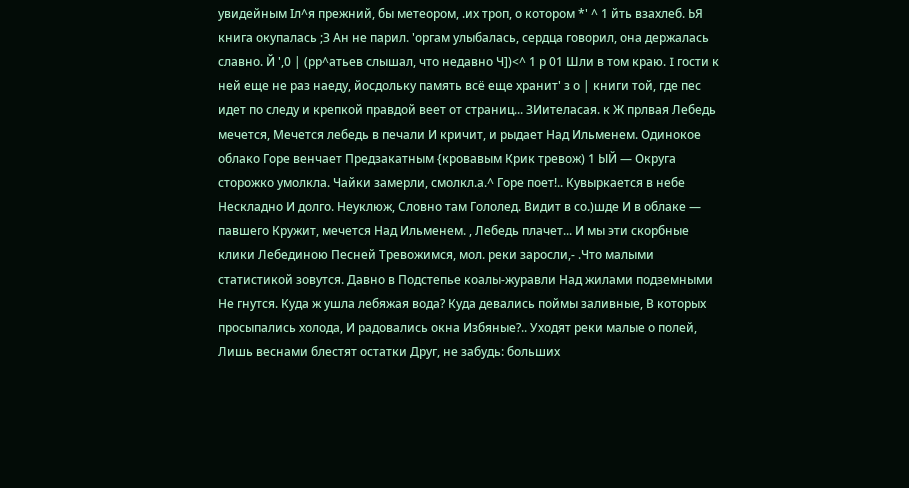увидейным Iл^я прежний, бы метеором, .их троп, о котором *' ^ 1 йть взахлеб. ЬЯ книга окупалась ;З Ан не парил. 'оргам улыбалась, сердца говорил, она держалась славно. Й ',0 | (рр^атьев слышал, что недавно Ч])<^ 1 р 01 Шли в том краю. I гости к ней еще не раз наеду, йосдольку память всё еще хранит' з о | книги той, где пес идет по следу и крепкой правдой веет от страниц... ЗИителасая. к Ж прлвая Лебедь мечется, Мечется лебедь в печали И кричит, и рыдает Над Ильменем. Одинокое облако Горе венчает Предзакатным {кровавым Крик тревож) 1 ЫЙ — Округа сторожко умолкла. Чайки замерли, смолкл.а.^ Горе поет!.. Кувыркается в небе Нескладно И долго. Неуклюж, Словно там Гололед. Видит в со.)шде И в облаке — павшего Кружит, мечется Над Ильменем. , Лебедь плачет... И мы эти скорбные клики Лебединою Песней Тревожимся, мол. реки заросли,- .Что малыми статистикой зовутся. Давно в Подстепье коалы-журавли Над жилами подземными Не гнутся. Куда ж ушла лебяжая вода? Куда девались поймы заливные, В которых просыпались холода, И радовались окна Избяные?.. Уходят реки малые о полей, Лишь веснами блестят остатки Друг, не забудь: больших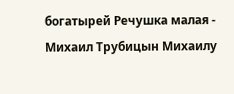богатырей Речушка малая - Михаил Трубицын Михаилу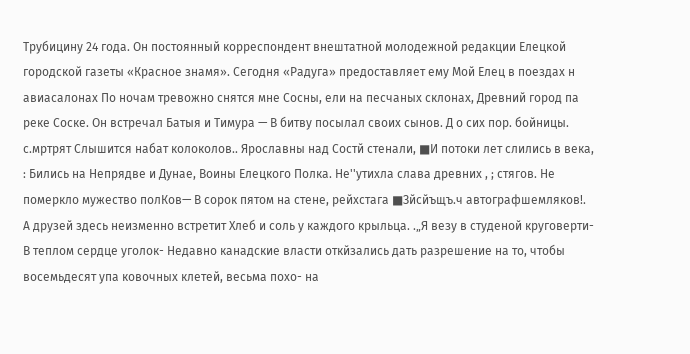Трубицину 24 года. Он постоянный корреспондент внештатной молодежной редакции Елецкой городской газеты «Красное знамя». Сегодня «Радуга» предоставляет ему Мой Елец в поездах н авиасалонах По ночам тревожно снятся мне Сосны, ели на песчаных склонах, Древний город па реке Соске. Он встречал Батыя и Тимура — В битву посылал своих сынов. Д о сих пор. бойницы. с.мртрят Слышится набат колоколов.. Ярославны над Состй стенали, ■И потоки лет слились в века, : Бились на Непрядве и Дунае, Воины Елецкого Полка. Не''утихла слава древних , ; стягов. Не померкло мужество полКов— В сорок пятом на стене, рейхстага ■Зйсйъщъ.ч автографшемляков!. А друзей здесь неизменно встретит Хлеб и соль у каждого крыльца. .„Я везу в студеной круговерти- В теплом сердце уголок- Недавно канадские власти откйзались дать разрешение на то, чтобы восемьдесят упа ковочных клетей, весьма похо- на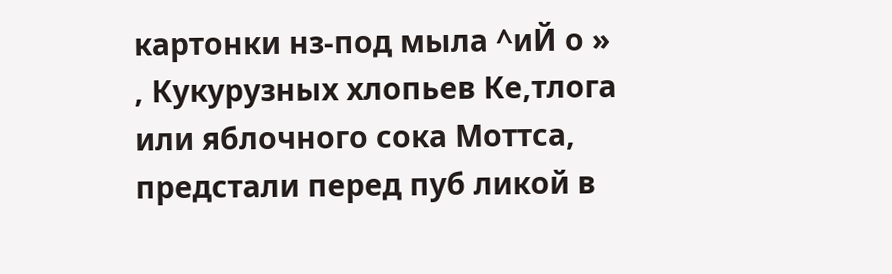картонки нз-под мыла ^иЙ о » , Кукурузных хлопьев Ке,тлога или яблочного сока Моттса, предстали перед пуб ликой в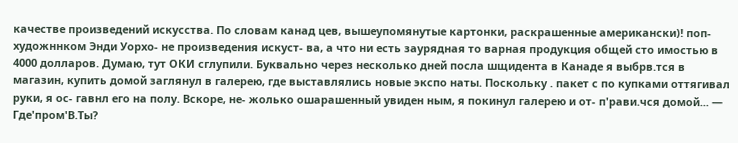качестве произведений искусства. По словам канад цев, вышеупомянутые картонки, раскрашенные американски)! поп-художннком Энди Уорхо- не произведения искуст- ва, а что ни есть заурядная то варная продукция общей сто имостью в 4000 долларов. Думаю, тут ОКИ сглупили. Буквально через несколько дней посла шщидента в Канаде я выбрв.тся в магазин, купить домой заглянул в галерею, где выставлялись новые экспо наты. Поскольку . пакет с по купками оттягивал руки, я ос- гавнл его на полу. Вскоре, не- жолько ошарашенный увиден ным, я покинул галерею и от- п'рави.чся домой... — Где'пром'В.Ты?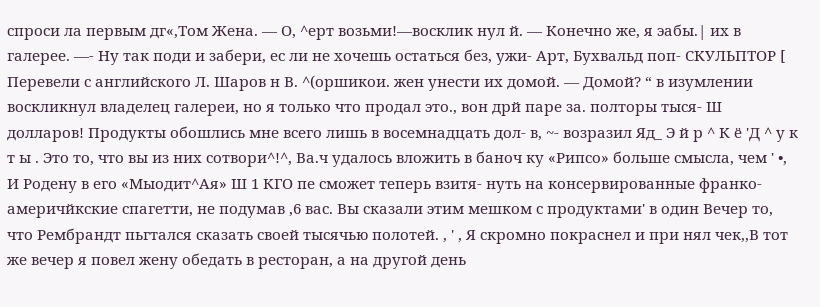спроси ла первым дг«,Том Жена. — О, ^ерт возьми!—восклик нул й. — Конечно же, я эабы.| их в галерее. —- Ну так поди и забери, ес ли не хочешь остаться без, ужи- Арт, Бухвальд поп- СКУЛЬПТОР [ Перевели с английского Л. Шаров н В. ^(оршикои. жен унести их домой. — Домой? “ в изумлении воскликнул владелец галереи, но я только что продал это., вон дрй паре за. полторы тыся- Ш долларов! Продукты обошлись мне всего лишь в восемнадцать дол- в, ~- возразил Яд_ Э й р ^ К ё 'Д ^ у к т ы . Это то, что вы из них сотвори^!^, Ва.ч удалось вложить в баноч ку «Рипсо» больше смысла, чем ' •, И Родену в его «Мыодит^Ая» Ш 1 КГО пе сможет теперь взитя- нуть на консервированные франко-америчйкские спагетти, не подумав ,6 вас. Вы сказали этим мешком с продуктами' в один Вечер то, что Рембрандт пьгтался сказать своей тысячью полотей. , ' , Я скромно покраснел и при нял чек,,В тот же вечер я повел жену обедать в ресторан, а на другой день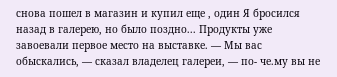снова пошел в магазин и купил еще , один Я бросился назад в галерею, но было поздно... Продукты уже завоевали первое место на выставке. — Мы вас обыскались, — сказал владелец галереи, — по- че.му вы не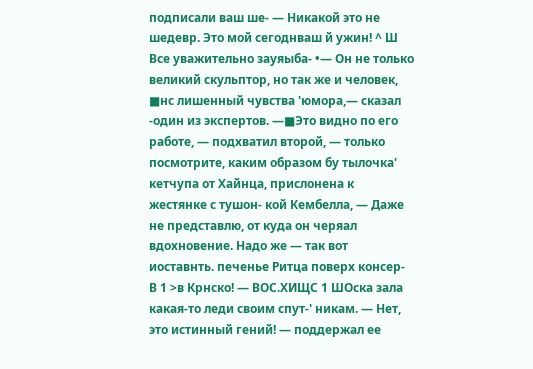подписали ваш ше- — Никакой это не шедевр. Это мой сегоднваш й ужин! ^ Ш Все уважительно зауяыба- •— Он не только великий скульптор, но так же и человек, ■нс лишенный чувства 'юмора,— сказал -один из экспертов. —■Это видно по его работе, — подхватил второй, — только посмотрите, каким образом бу тылочка' кетчупа от Хайнца, прислонена к жестянке с тушон- кой Кембелла, — Даже не представлю, от куда он черяал вдохновение. Надо же — так вот иоставнть. печенье Ритца поверх консер- В 1 >в Крнско! — ВОС.ХИЩС 1 ШОска зала какая-то леди своим спут-' никам. — Нет, это истинный гений! — поддержал ее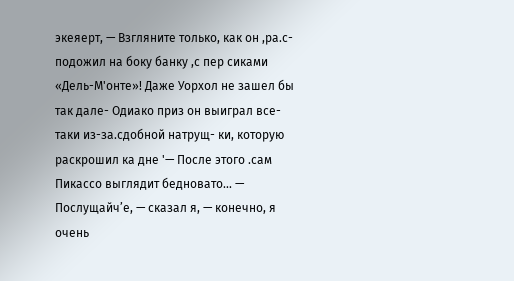экеяерт, — Взгляните только, как он ,ра.с- подожил на боку банку ,с пер сиками «Дель-М'онте»! Даже Уорхол не зашел бы так дале- Одиако приз он выиграл все-таки из-за.сдобной натрущ- ки, которую раскрошил ка дне '— После этого .сам Пикассо выглядит бедновато... — Послущайч’е, — сказал я, — конечно, я очень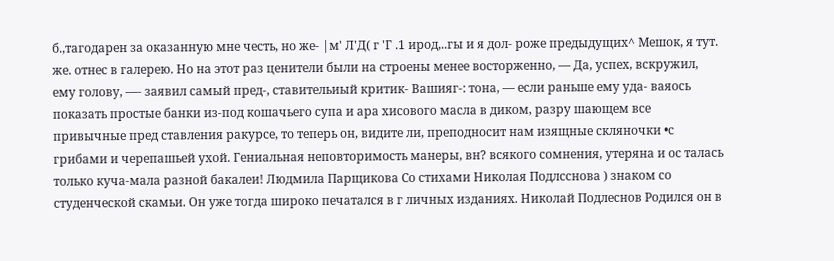б.,тагодарен за оказанную мне честь, но же- |м' Л'Д( г 'Г .1 ирод,..гы и я дол- роже предыдущих^ Мешок, я тут. же. отнес в галерею. Но на этот раз ценители были на строены менее восторженно, — Да, успех, вскружил, ему голову, —- заявил самый пред-, ставительиый критик- Вашияг-: тона, — если раньше ему уда- ваяось показать простые банки из-под кошачьего супа и ара хисового масла в диком, разру шающем все привычные пред ставления ракурсе, то теперь он, видите ли, преподносит нам изящные скляночки •с грибами и черепашьей ухой. Гениальная неповторимость манеры, вн? всякого сомнения, утеряна и ос талась только куча-мала разной бакалеи! Людмила Парщикова Со стихами Николая Подлсснова ) знаком со студенческой скамьи. Он уже тогда широко печатался в г личных изданиях. Николай Подлеснов Родился он в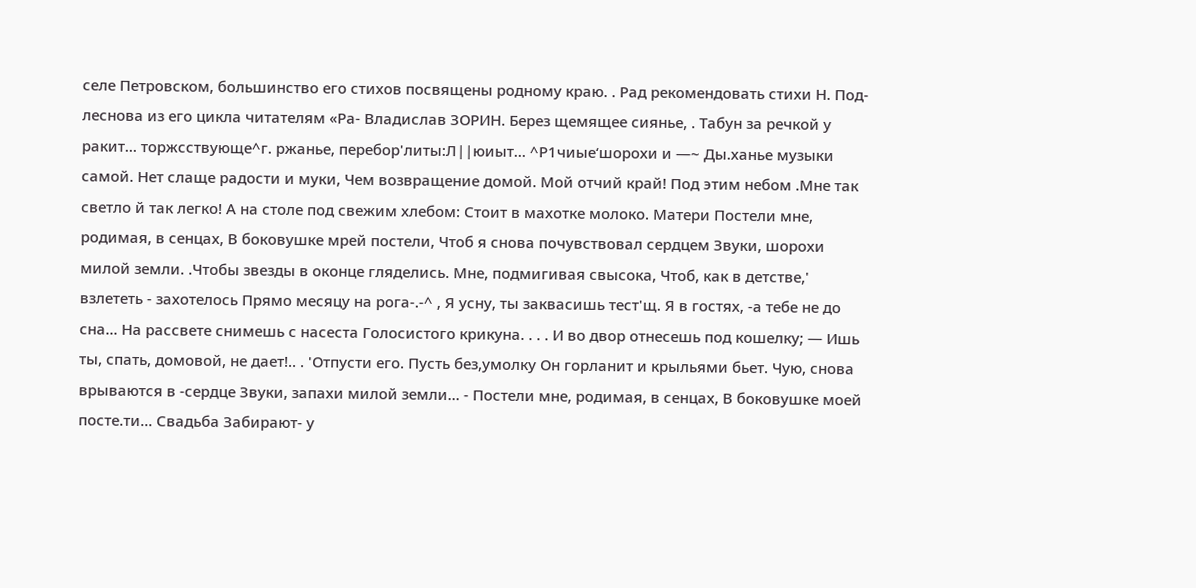селе Петровском, большинство его стихов посвящены родному краю. . Рад рекомендовать стихи Н. Под- леснова из его цикла читателям «Ра- Владислав ЗОРИН. Берез щемящее сиянье, . Табун за речкой у ракит... торжсствующе^г. ржанье, перебор'литы:Л||юиыт... ^Р1чиые‘шорохи и —~ Ды.ханье музыки самой. Нет слаще радости и муки, Чем возвращение домой. Мой отчий край! Под этим небом .Мне так светло й так легко! А на столе под свежим хлебом: Стоит в махотке молоко. Матери Постели мне, родимая, в сенцах, В боковушке мрей постели, Чтоб я снова почувствовал сердцем Звуки, шорохи милой земли. .Чтобы звезды в оконце гляделись. Мне, подмигивая свысока, Чтоб, как в детстве,' взлететь - захотелось Прямо месяцу на рога-.-^ , Я усну, ты заквасишь тест'щ. Я в гостях, -а тебе не до сна... На рассвете снимешь с насеста Голосистого крикуна. . . . И во двор отнесешь под кошелку; — Ишь ты, спать, домовой, не дает!.. . 'Отпусти его. Пусть без,умолку Он горланит и крыльями бьет. Чую, снова врываются в -сердце Звуки, запахи милой земли... - Постели мне, родимая, в сенцах, В боковушке моей посте.ти... Свадьба Забирают- у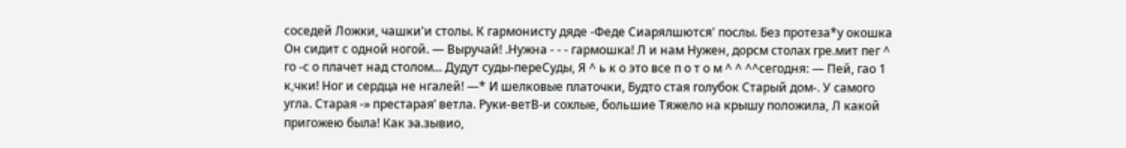соседей Ложки, чашки'и столы. К гармонисту дяде -Феде Сиарялшются' послы. Без протеза*у окошка Он сидит с одной ногой. — Выручай! .Нужна - - - гармошка! Л и нам Нужен, дорсм столах гре.мит пег ^ го -с о плачет над столом... Дудут суды-переСуды, Я ^ ь к о это все п о т о м ^ ^ ^^сегодня: — Пей, гао 1 к,чки! Ног и сердца не нгалей! —* И шелковые платочки, Будто стая голубок Старый дом-. У самого угла. Старая -» престарая’ ветла. Руки-ветВ-и сохлые, большие Тяжело на крышу положила, Л какой пригожею была! Как эа.зывио,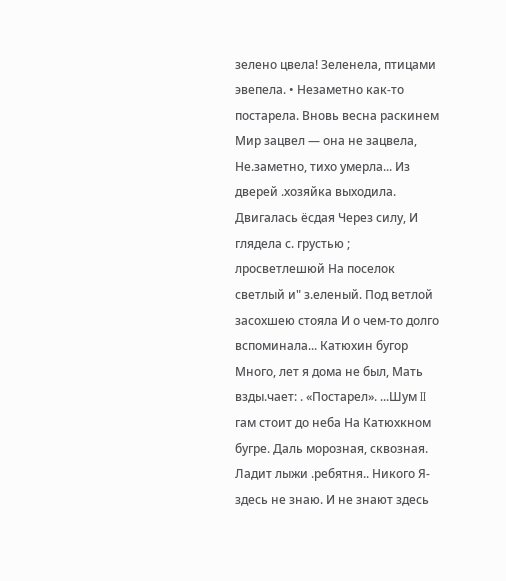зелено цвела! Зеленела, птицами эвепела. • Незаметно как-то постарела. Вновь весна раскинем Мир зацвел — она не зацвела, Не.заметно, тихо умерла... Из дверей .хозяйка выходила. Двигалась ёсдая Через силу, И глядела с. грустью ; лросветлешюй На поселок светлый и" з.еленый. Под ветлой засохшею стояла И о чем-то долго вспоминала... Катюхин бугор Много, лет я дома не был, Мать взды.чает: . «Постарел». ...Шум II гам стоит до неба На Катюхкном бугре. Даль морозная, сквозная. Ладит лыжи .ребятня.. Никого Я- здесь не знаю. И не знают здесь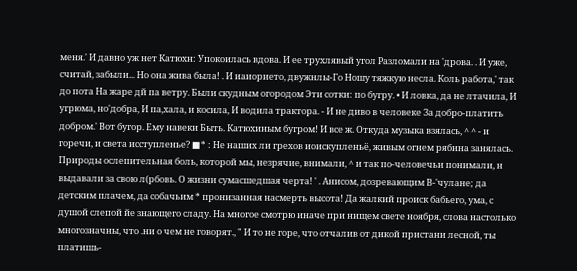меня.' И давно уж нет Катюхн: Упокоилась вдова. И ее трухлявый угол Разломали на 'дрова. . И уже, считай, забыли... Но она жива была! . И иаиорието, двужнлы-Го Ношу тяжкую несла. Коль работа,' так до пота На жаре дй па ветру. Были скудным огородом Эти сотки: по бугру. • И ловка, да не лтачила, И угрюма, но'добра, И па,хала, и косила, И водила трактора. - И не диво в человеке За добро-платить добром.' Вот бугор. Ему навеки Быть. Катюхиным бугром! И все ж. Откуда музыка взялась, ^ ^ - и горечи, и света исступленье? ■* : Не наших ли грехов иоискупленьё, живым огнем рябина занялась. Природы ослепительная боль, которой мы, незрячие, внимали, ^ и так по-человечьи понимали, н выдавали за свою л(рбовь. О жизни сумасшедшая черта! ' . Анисом, дозревающим В-'чулане; да детским плачем, да собачьим * пронизанная насмерть высота! Да жалкий происк бабьего, ума, с душой слепой йе знающего сладу. На многое смотрю иначе при нищем свете ноября, слова настолько многозначны, что .ни о чем не говорят., " И то не горе, что отчалив от дикой пристани лесной, ты платишь-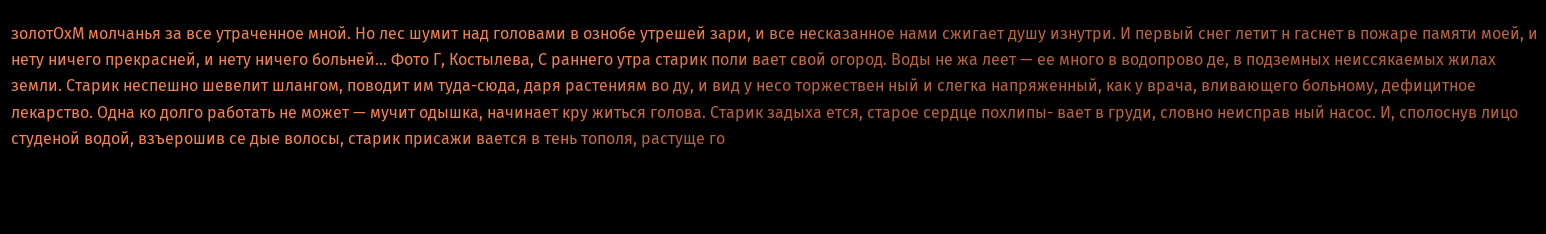золотОхМ молчанья за все утраченное мной. Но лес шумит над головами в ознобе утрешей зари, и все несказанное нами сжигает душу изнутри. И первый снег летит н гаснет в пожаре памяти моей, и нету ничего прекрасней, и нету ничего больней... Фото Г, Костылева, С раннего утра старик поли вает свой огород. Воды не жа леет — ее много в водопрово де, в подземных неиссякаемых жилах земли. Старик неспешно шевелит шлангом, поводит им туда-сюда, даря растениям во ду, и вид у несо торжествен ный и слегка напряженный, как у врача, вливающего больному, дефицитное лекарство. Одна ко долго работать не может — мучит одышка, начинает кру житься голова. Старик задыха ется, старое сердце похлипы- вает в груди, словно неисправ ный насос. И, сполоснув лицо студеной водой, взъерошив се дые волосы, старик присажи вается в тень тополя, растуще го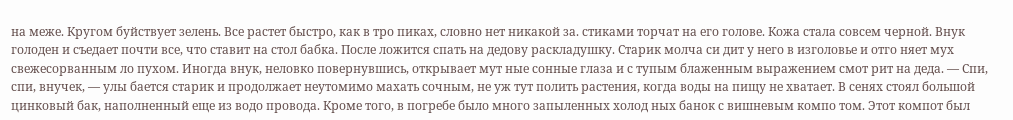на меже. Кругом буйствует зелень. Все растет быстро, как в тро пиках, словно нет никакой за. стиками торчат на его голове. Кожа стала совсем черной. Внук голоден и съедает почти все, что ставит на стол бабка. После ложится спать на дедову раскладушку. Старик молча си дит у него в изголовье и отго няет мух свежесорванным ло пухом. Иногда внук, неловко повернувшись, открывает мут ные сонные глаза и с тупым блаженным выражением смот рит на деда. — Спи, спи, внучек, — улы бается старик и продолжает неутомимо махать сочным, не уж тут полить растения, когда воды на пищу не хватает. В сенях стоял большой цинковый бак, наполненный еще из водо провода. Кроме того, в погребе было много запыленных холод ных банок с вишневым компо том. Этот компот был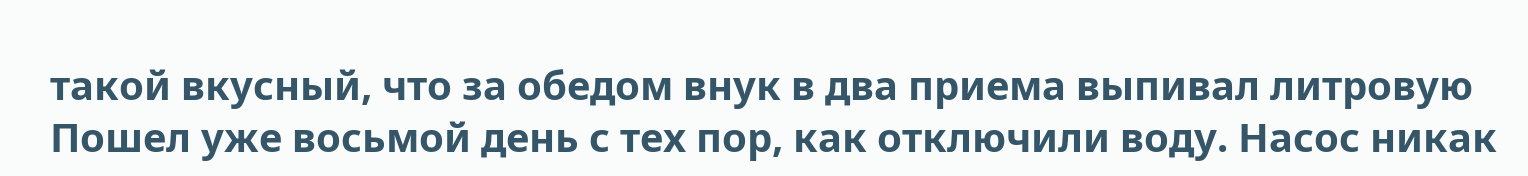такой вкусный, что за обедом внук в два приема выпивал литровую Пошел уже восьмой день с тех пор, как отключили воду. Насос никак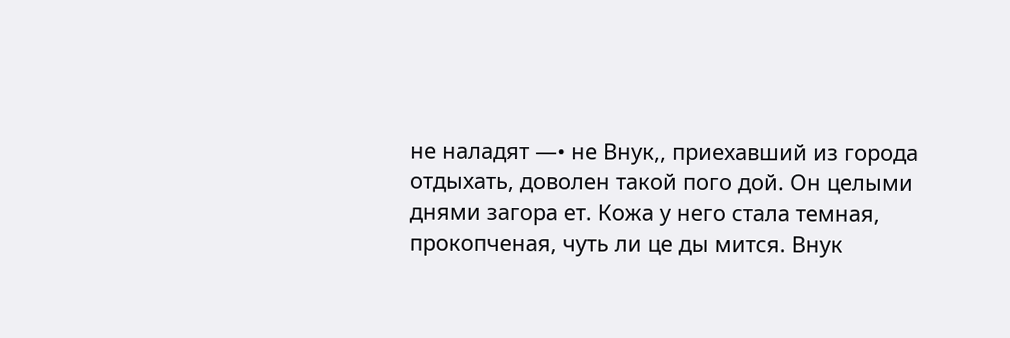не наладят —• не Внук,, приехавший из города отдыхать, доволен такой пого дой. Он целыми днями загора ет. Кожа у него стала темная, прокопченая, чуть ли це ды мится. Внук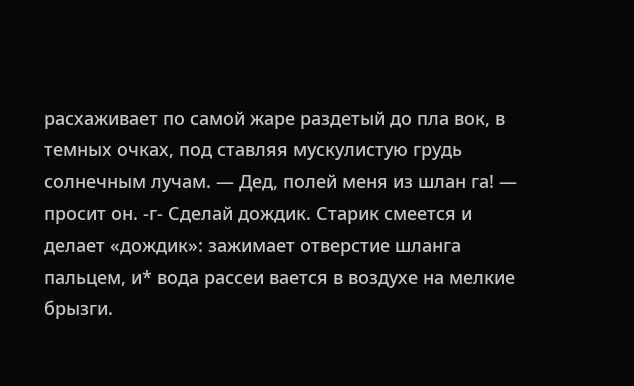расхаживает по самой жаре раздетый до пла вок, в темных очках, под ставляя мускулистую грудь солнечным лучам. — Дед, полей меня из шлан га! — просит он. -г- Сделай дождик. Старик смеется и делает «дождик»: зажимает отверстие шланга пальцем, и* вода рассеи вается в воздухе на мелкие брызги.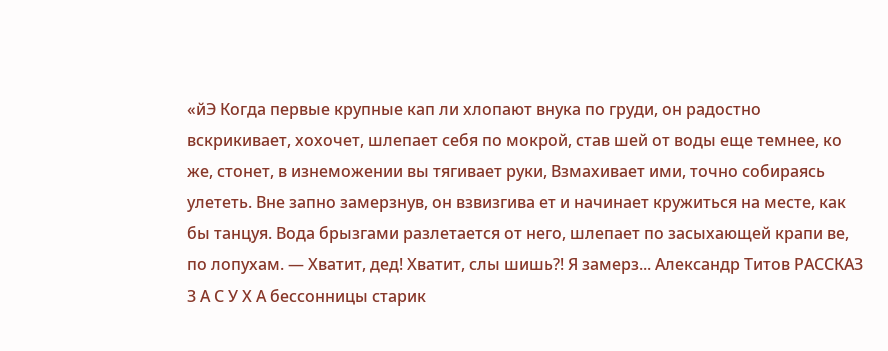«йЭ Когда первые крупные кап ли хлопают внука по груди, он радостно вскрикивает, хохочет, шлепает себя по мокрой, став шей от воды еще темнее, ко же, стонет, в изнеможении вы тягивает руки, Взмахивает ими, точно собираясь улететь. Вне запно замерзнув, он взвизгива ет и начинает кружиться на месте, как бы танцуя. Вода брызгами разлетается от него, шлепает по засыхающей крапи ве, по лопухам. — Хватит, дед! Хватит, слы шишь?! Я замерз... Александр Титов РАССКАЗ З А С У Х А бессонницы старик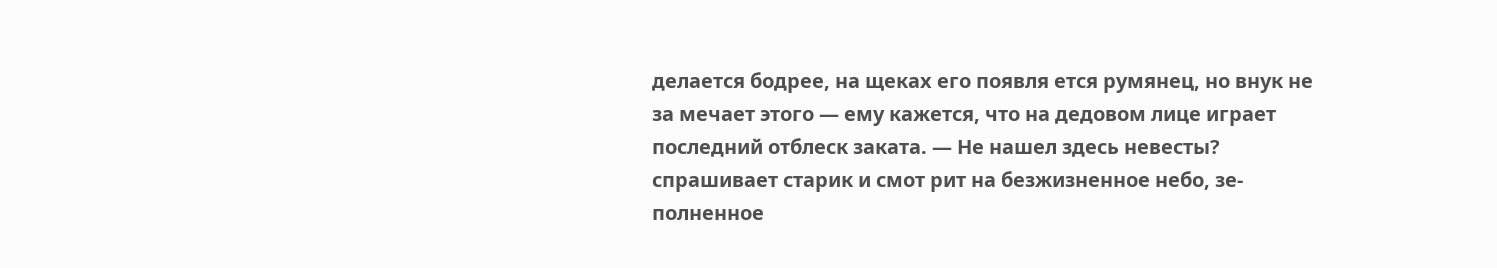делается бодрее, на щеках его появля ется румянец, но внук не за мечает этого — ему кажется, что на дедовом лице играет последний отблеск заката. — Не нашел здесь невесты? спрашивает старик и смот рит на безжизненное небо, зе- полненное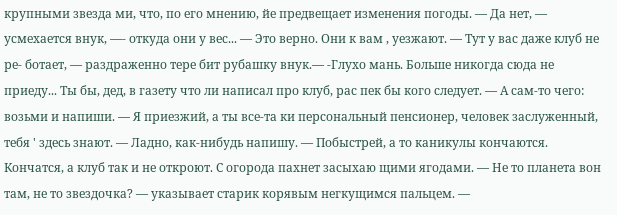крупными звезда ми, что, по его мнению, йе предвещает изменения погоды. — Да нет, — усмехается внук, —- откуда они у вес... — Это верно. Они к вам , уезжают. — Тут у вас даже клуб не ре- ботает, — раздраженно тере бит рубашку внук.— -Глухо мань. Больше никогда сюда не приеду... Ты бы, дед, в газету что ли написал про клуб, рас пек бы кого следует. — А сам-то чего: возьми и напиши. — Я приезжий, а ты все-та ки персональный пенсионер, человек заслуженный, тебя ' здесь знают. — Ладно, как-нибудь напишу. — Побыстрей, а то каникулы кончаются. Кончатся, а клуб так и не откроют. С огорода пахнет засыхаю щими ягодами. — Не то планета вон там, не то звездочка? — указывает старик корявым негкущимся пальцем. —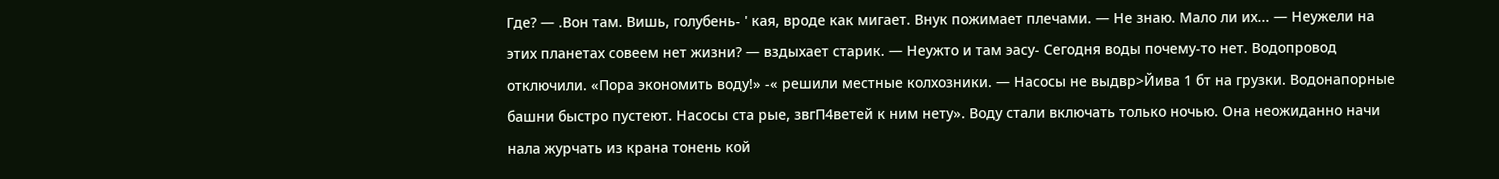Где? — .Вон там. Вишь, голубень- ' кая, вроде как мигает. Внук пожимает плечами. — Не знаю. Мало ли их... — Неужели на этих планетах совеем нет жизни? — вздыхает старик. — Неужто и там эасу- Сегодня воды почему-то нет. Водопровод отключили. «Пора экономить воду!» -« решили местные колхозники. — Насосы не выдвр>Йива 1 бт на грузки. Водонапорные башни быстро пустеют. Насосы ста рые, звгП4ветей к ним нету». Воду стали включать только ночью. Она неожиданно начи нала журчать из крана тонень кой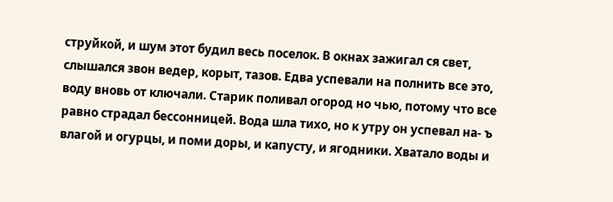струйкой, и шум этот будил весь поселок. В окнах зажигал ся свет, слышался звон ведер, корыт, тазов. Едва успевали на полнить все это, воду вновь от ключали. Старик поливал огород но чью, потому что все равно страдал бессонницей. Вода шла тихо, но к утру он успевал на- ъ влагой и огурцы, и поми доры, и капусту, и ягодники. Хватало воды и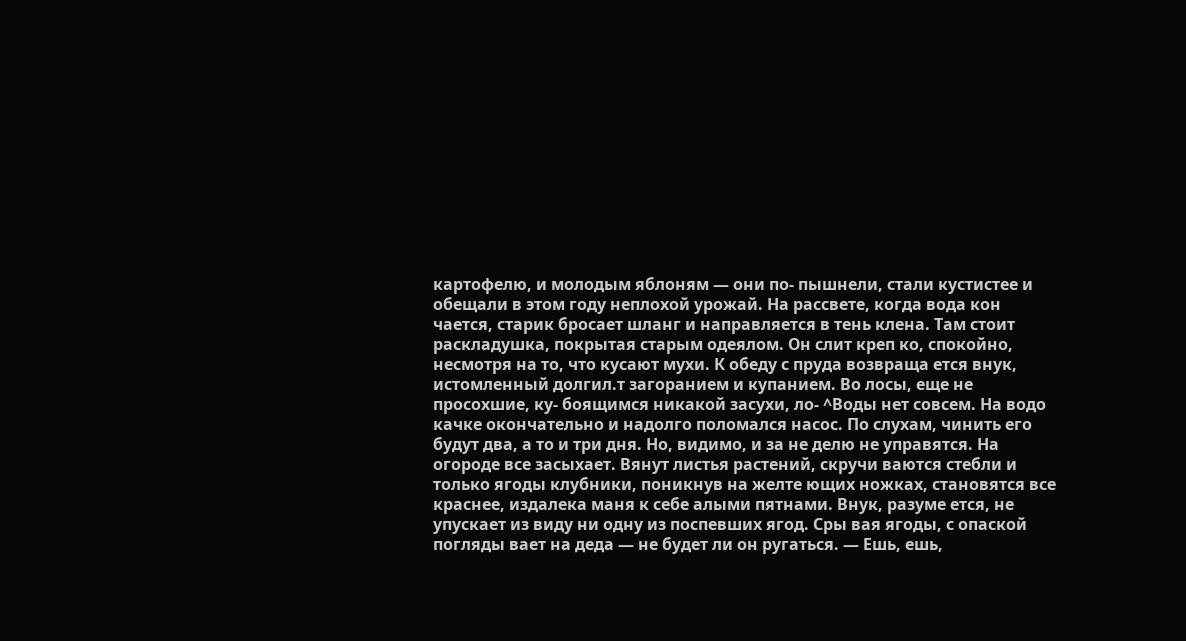картофелю, и молодым яблоням — они по- пышнели, стали кустистее и обещали в этом году неплохой урожай. На рассвете, когда вода кон чается, старик бросает шланг и направляется в тень клена. Там стоит раскладушка, покрытая старым одеялом. Он слит креп ко, спокойно, несмотря на то, что кусают мухи. К обеду с пруда возвраща ется внук, истомленный долгил.т загоранием и купанием. Во лосы, еще не просохшие, ку- боящимся никакой засухи, ло- ^Воды нет совсем. На водо качке окончательно и надолго поломался насос. По слухам, чинить его будут два, а то и три дня. Но, видимо, и за не делю не управятся. На огороде все засыхает. Вянут листья растений, скручи ваются стебли и только ягоды клубники, поникнув на желте ющих ножках, становятся все краснее, издалека маня к себе алыми пятнами. Внук, разуме ется, не упускает из виду ни одну из поспевших ягод. Сры вая ягоды, с опаской погляды вает на деда — не будет ли он ругаться. — Ешь, ешь,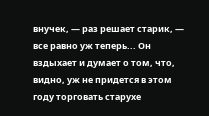внучек, — раз решает старик, — все равно уж теперь... Он вздыхает и думает о том, что, видно, уж не придется в этом году торговать старухе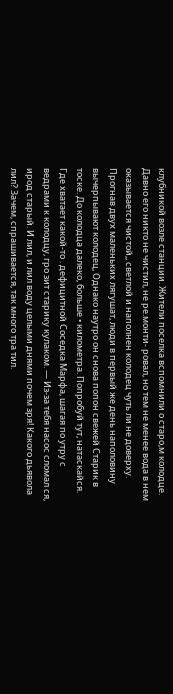клубникой возле станции. Жители поселка вспомнили о старо,м колодце. Давно его никто не чистил, не ре.монти- ровал, но тем не менее вода в нем оказывается чистой,, светлой и наполнен колодец чуть ли не доверху. Прогнав двух маленьких лягушат, люди в первый же день наполовину вычерпывают колодец, Однако наутро он снова попон свежей Старик в тоске. До колодца далеко, больше • километра. Попробуй тут, натаскайся. Где хватает какой-то . дефицитной Соседка Марфа, шагая по утру с ведрами к колодцу, гро зит старику кулаком. — Из-за тебя насос сломал ся, ирод старый. И лил, и лил воду целыми днями почем зря! Какого дьявола лил? Зачем, спрашивается, так много тра тил.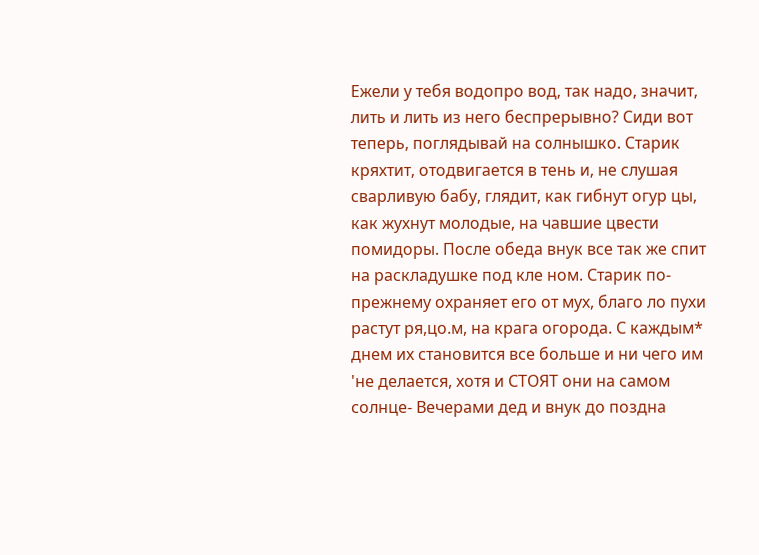Ежели у тебя водопро вод, так надо, значит, лить и лить из него беспрерывно? Сиди вот теперь, поглядывай на солнышко. Старик кряхтит, отодвигается в тень и, не слушая сварливую бабу, глядит, как гибнут огур цы, как жухнут молодые, на чавшие цвести помидоры. После обеда внук все так же спит на раскладушке под кле ном. Старик по-прежнему охраняет его от мух, благо ло пухи растут ря,цо.м, на крага огорода. С каждым* днем их становится все больше и ни чего им 'не делается, хотя и СТОЯТ они на самом солнце- Вечерами дед и внук до поздна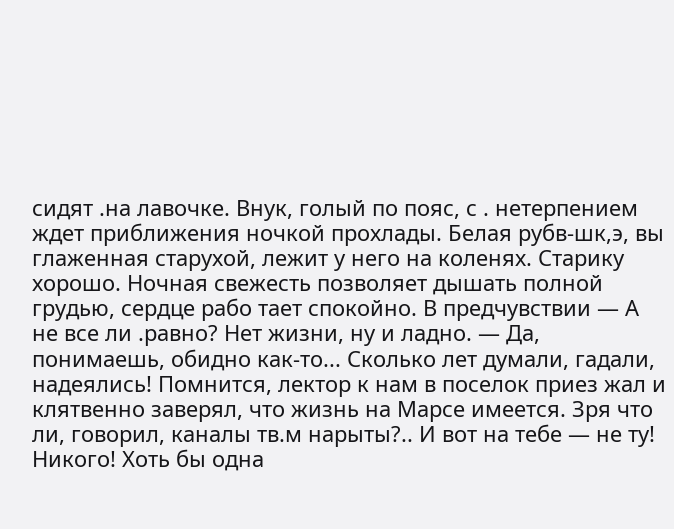сидят .на лавочке. Внук, голый по пояс, с . нетерпением ждет приближения ночкой прохлады. Белая рубв-шк,э, вы глаженная старухой, лежит у него на коленях. Старику хорошо. Ночная свежесть позволяет дышать полной грудью, сердце рабо тает спокойно. В предчувствии — А не все ли .равно? Нет жизни, ну и ладно. — Да, понимаешь, обидно как-то... Сколько лет думали, гадали, надеялись! Помнится, лектор к нам в поселок приез жал и клятвенно заверял, что жизнь на Марсе имеется. Зря что ли, говорил, каналы тв.м нарыты?.. И вот на тебе — не ту! Никого! Хоть бы одна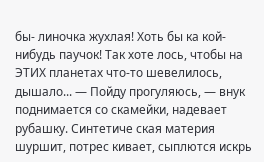бы- линочка жухлая! Хоть бы ка кой-нибудь паучок! Так хоте лось, чтобы на ЭТИХ планетах что-то шевелилось, дышало... — Пойду прогуляюсь, — внук поднимается со скамейки, надевает рубашку. Синтетиче ская материя шуршит, потрес кивает, сыплются искрь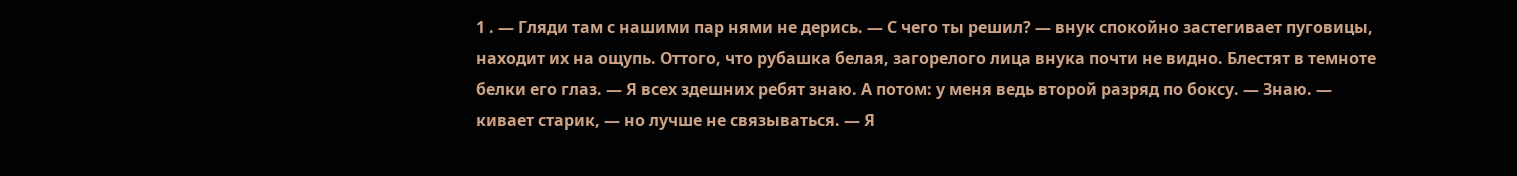1 . — Гляди там с нашими пар нями не дерись. — С чего ты решил? — внук спокойно застегивает пуговицы, находит их на ощупь. Оттого, что рубашка белая, загорелого лица внука почти не видно. Блестят в темноте белки его глаз. — Я всех здешних ребят знаю. А потом: у меня ведь второй разряд по боксу. — Знаю. — кивает старик, — но лучше не связываться. — Я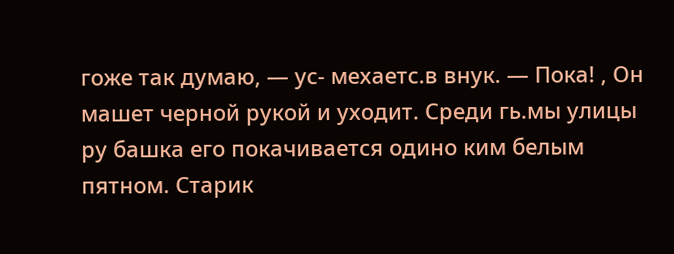гоже так думаю, — ус- мехаетс.в внук. — Пока! , Он машет черной рукой и уходит. Среди гь.мы улицы ру башка его покачивается одино ким белым пятном. Старик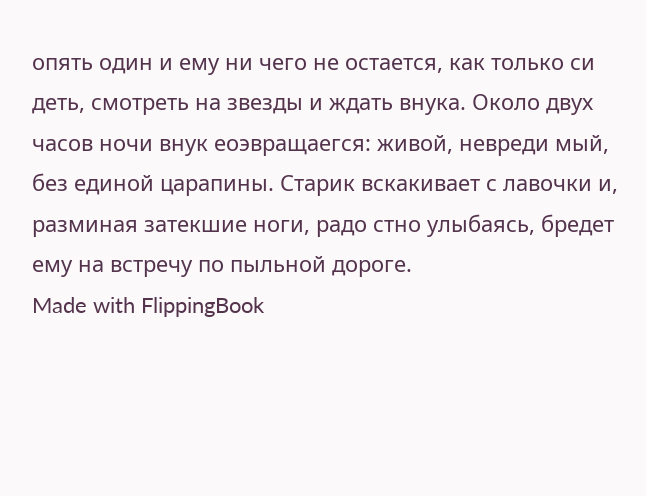опять один и ему ни чего не остается, как только си деть, смотреть на звезды и ждать внука. Около двух часов ночи внук еоэвращаегся: живой, невреди мый, без единой царапины. Старик вскакивает с лавочки и, разминая затекшие ноги, радо стно улыбаясь, бредет ему на встречу по пыльной дороге.
Made with FlippingBook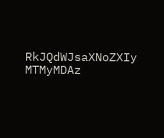RkJQdWJsaXNoZXIy MTMyMDAz